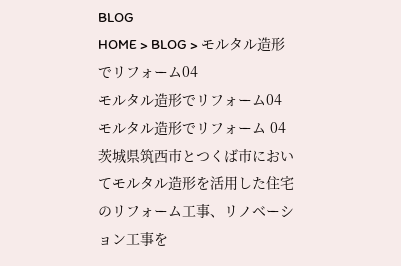BLOG
HOME > BLOG > モルタル造形でリフォーム04
モルタル造形でリフォーム04
モルタル造形でリフォーム 04
茨城県筑西市とつくば市においてモルタル造形を活用した住宅のリフォーム工事、リノベーション工事を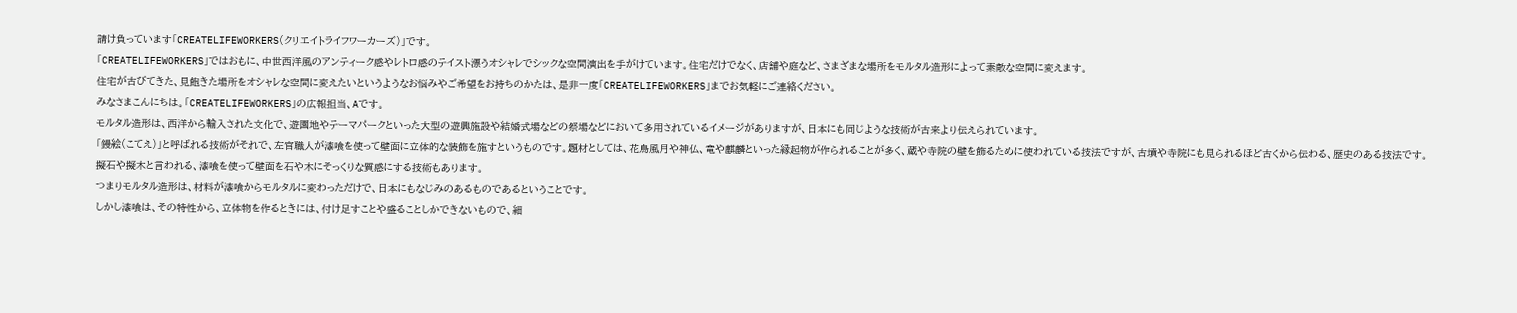請け負っています「CREATELIFEWORKERS(クリエイトライフワーカーズ)」です。
「CREATELIFEWORKERS」ではおもに、中世西洋風のアンティーク感やレトロ感のテイスト漂うオシャレでシックな空間演出を手がけています。住宅だけでなく、店舗や庭など、さまざまな場所をモルタル造形によって素敵な空間に変えます。
住宅が古びてきた、見飽きた場所をオシャレな空間に変えたいというようなお悩みやご希望をお持ちのかたは、是非一度「CREATELIFEWORKERS」までお気軽にご連絡ください。
みなさまこんにちは。「CREATELIFEWORKERS」の広報担当、Aです。
モルタル造形は、西洋から輸入された文化で、遊園地やテーマパークといった大型の遊興施設や結婚式場などの祭場などにおいて多用されているイメージがありますが、日本にも同じような技術が古来より伝えられています。
「鏝絵(こてえ)」と呼ばれる技術がそれで、左官職人が漆喰を使って壁面に立体的な装飾を施すというものです。題材としては、花鳥風月や神仏、竜や麒麟といった縁起物が作られることが多く、蔵や寺院の壁を飾るために使われている技法ですが、古墳や寺院にも見られるほど古くから伝わる、歴史のある技法です。
擬石や擬木と言われる、漆喰を使って壁面を石や木にそっくりな質感にする技術もあります。
つまりモルタル造形は、材料が漆喰からモルタルに変わっただけで、日本にもなじみのあるものであるということです。
しかし漆喰は、その特性から、立体物を作るときには、付け足すことや盛ることしかできないもので、細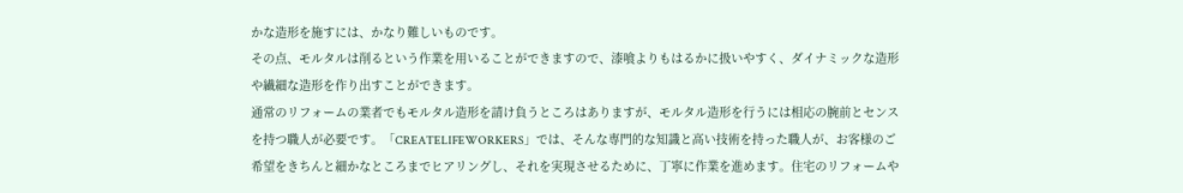かな造形を施すには、かなり難しいものです。
その点、モルタルは削るという作業を用いることができますので、漆喰よりもはるかに扱いやすく、ダイナミックな造形や繊細な造形を作り出すことができます。
通常のリフォームの業者でもモルタル造形を請け負うところはありますが、モルタル造形を行うには相応の腕前とセンスを持つ職人が必要です。「CREATELIFEWORKERS」では、そんな専門的な知識と高い技術を持った職人が、お客様のご希望をきちんと細かなところまでヒアリングし、それを実現させるために、丁寧に作業を進めます。住宅のリフォームや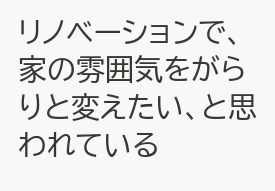リノベーションで、家の雰囲気をがらりと変えたい、と思われている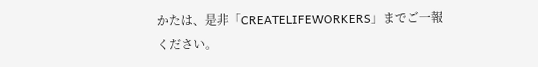かたは、是非「CREATELIFEWORKERS」までご一報ください。